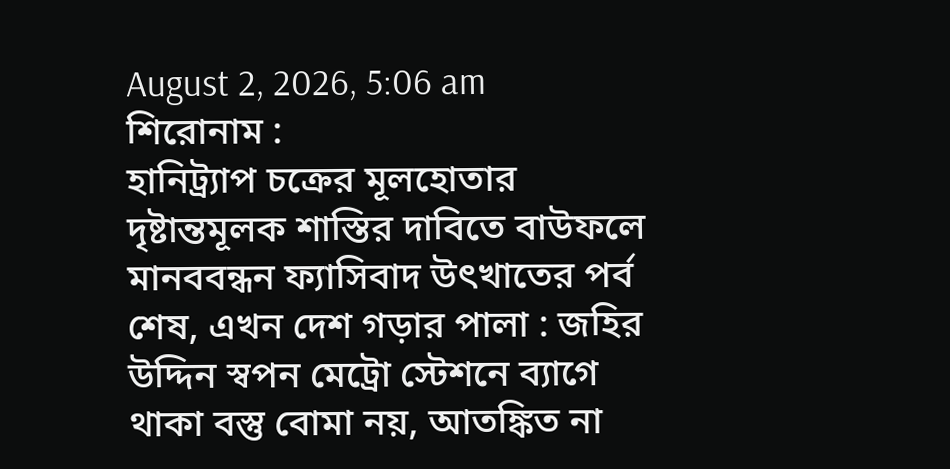August 2, 2026, 5:06 am
শিরোনাম :
হানিট্র্যাপ চক্রের মূলহোতার দৃষ্টান্তমূলক শাস্তির দাবিতে বাউফলে মানববন্ধন ফ্যাসিবাদ উৎখাতের পর্ব শেষ, এখন দেশ গড়ার পালা : জহির উদ্দিন স্বপন মেট্রো স্টেশনে ব্যাগে থাকা বস্তু বোমা নয়, আতঙ্কিত না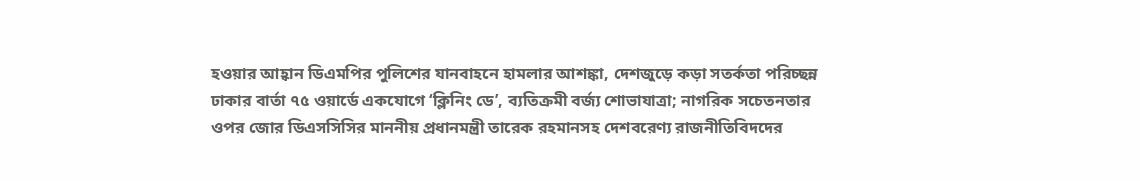হওয়ার আহ্বান ডিএমপির পুলিশের যানবাহনে হামলার আশঙ্কা, দেশজুড়ে কড়া সতর্কতা পরিচ্ছন্ন ঢাকার বার্তা ৭৫ ওয়ার্ডে একযোগে ‘ক্লিনিং ডে’, ব্যতিক্রমী বর্জ্য শোভাযাত্রা; নাগরিক সচেতনতার ওপর জোর ডিএসসিসির মাননীয় প্রধানমন্ত্রী তারেক রহমানসহ দেশবরেণ্য রাজনীতিবিদদের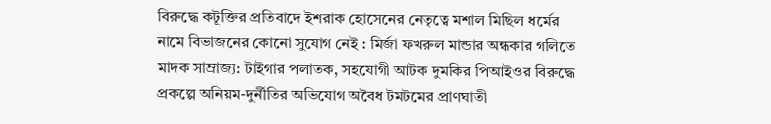বিরুদ্ধে কটূক্তির প্রতিবাদে ইশরাক হোসেনের নেতৃত্বে মশাল মিছিল ধর্মের নামে বিভাজনের কোনো সুযোগ নেই : মির্জা ফখরুল মান্ডার অন্ধকার গলিতে মাদক সাম্রাজ্য: টাইগার পলাতক, সহযোগী আটক দুমকির পিআইওর বিরুদ্ধে প্রকল্পে অনিয়ম-দুর্নীতির অভিযোগ অবৈধ টমটমের প্রাণঘাতী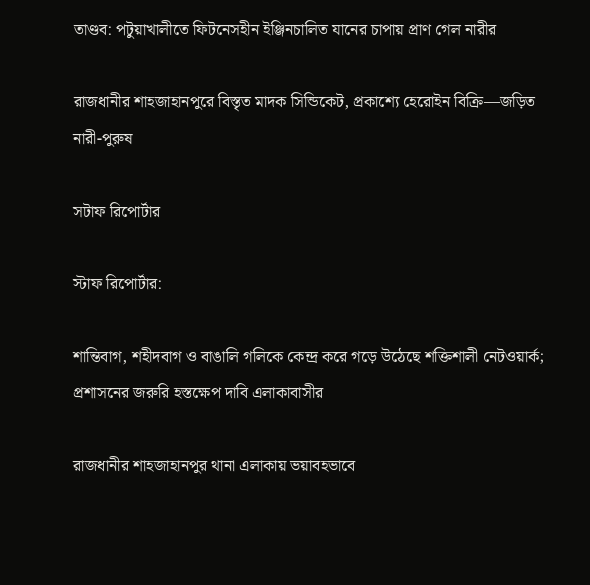তাণ্ডব: পটুয়াখালীতে ফিটনেসহীন ইঞ্জিনচালিত যানের চাপায় প্রাণ গেল নারীর

রাজধানীর শাহজাহানপুরে বিস্তৃত মাদক সিন্ডিকেট, প্রকাশ্যে হেরোইন বিক্রি—জড়িত নারী-পুরুষ

সটাফ রিপোর্টার

স্টাফ রিপোর্টার:

শান্তিবাগ, শহীদবাগ ও বাঙালি গলিকে কেন্দ্র করে গড়ে উঠেছে শক্তিশালী নেটওয়ার্ক; প্রশাসনের জরুরি হস্তক্ষেপ দাবি এলাকাবাসীর

রাজধানীর শাহজাহানপুর থানা এলাকায় ভয়াবহভাবে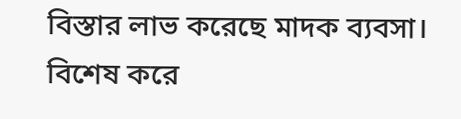বিস্তার লাভ করেছে মাদক ব্যবসা। বিশেষ করে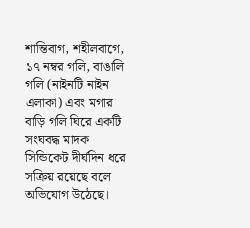শান্তিবাগ, শহীলবাগে, ১৭ নম্বর গলি, বাঙালি গলি (নাইনটি নাইন এলাকা) এবং মগার বাড়ি গলি ঘিরে একটি সংঘবদ্ধ মাদক সিন্ডিকেট দীর্ঘদিন ধরে সক্রিয় রয়েছে বলে অভিযোগ উঠেছে।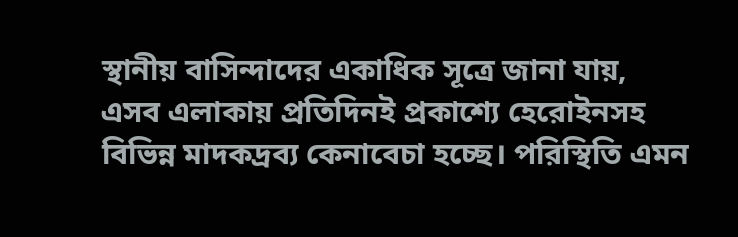স্থানীয় বাসিন্দাদের একাধিক সূত্রে জানা যায়, এসব এলাকায় প্রতিদিনই প্রকাশ্যে হেরোইনসহ বিভিন্ন মাদকদ্রব্য কেনাবেচা হচ্ছে। পরিস্থিতি এমন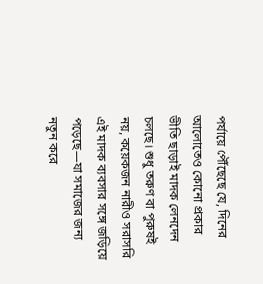পর্যায়ে পৌঁছেছে যে, দিনের আলোতেও কোনো প্রকার ভীতি ছাড়াই মাদক লেনদেন চলছে। শুধু তরুণ বা পুরুষই নয়, কয়েকজন নারীও সরাসরি এই মাদক ব্যবসার সঙ্গে জড়িয়ে পড়েছে—যা সমাজের জন্য নতুন করে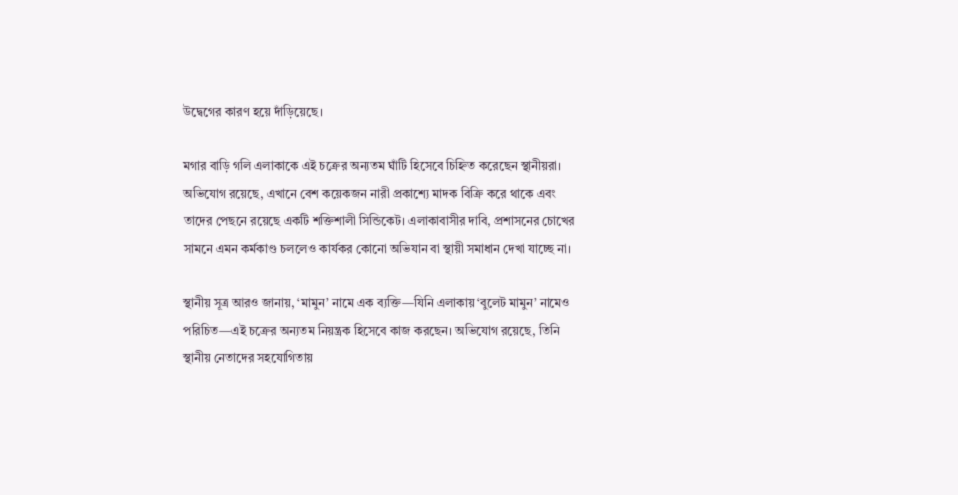উদ্বেগের কারণ হয়ে দাঁড়িয়েছে।

মগার বাড়ি গলি এলাকাকে এই চক্রের অন্যতম ঘাঁটি হিসেবে চিহ্নিত করেছেন স্থানীয়রা। অভিযোগ রয়েছে, এখানে বেশ কয়েকজন নারী প্রকাশ্যে মাদক বিক্রি করে থাকে এবং তাদের পেছনে রয়েছে একটি শক্তিশালী সিন্ডিকেট। এলাকাবাসীর দাবি, প্রশাসনের চোখের সামনে এমন কর্মকাণ্ড চললেও কার্যকর কোনো অভিযান বা স্থায়ী সমাধান দেখা যাচ্ছে না।

স্থানীয় সূত্র আরও জানায়, ‘মামুন’ নামে এক ব্যক্তি—যিনি এলাকায় ‘বুলেট মামুন’ নামেও পরিচিত—এই চক্রের অন্যতম নিয়ন্ত্রক হিসেবে কাজ করছেন। অভিযোগ রয়েছে, তিনি স্থানীয় নেতাদের সহযোগিতায়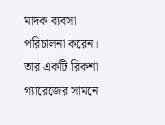মাদক ব্যবসা পরিচালনা করেন। তার একটি রিকশা গ্যারেজের সামনে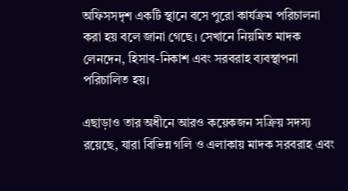অফিসসদৃশ একটি স্থানে বসে পুরো কার্যক্রম পরিচালনা করা হয় বলে জানা গেছে। সেখানে নিয়মিত মাদক লেনদেন, হিসাব-নিকাশ এবং সরবরাহ ব্যবস্থাপনা পরিচালিত হয়।

এছাড়াও তার অধীনে আরও কয়েকজন সক্রিয় সদস্য রয়েছে, যারা বিভিন্ন গলি ও এলাকায় মাদক সরবরাহ এবং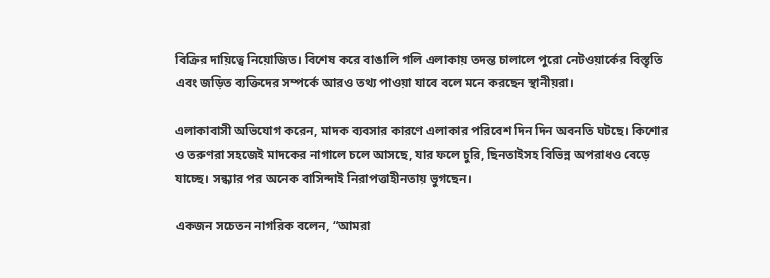বিক্রির দায়িত্বে নিয়োজিত। বিশেষ করে বাঙালি গলি এলাকায় তদন্ত চালালে পুরো নেটওয়ার্কের বিস্তৃতি এবং জড়িত ব্যক্তিদের সম্পর্কে আরও তথ্য পাওয়া যাবে বলে মনে করছেন স্থানীয়রা।

এলাকাবাসী অভিযোগ করেন, মাদক ব্যবসার কারণে এলাকার পরিবেশ দিন দিন অবনতি ঘটছে। কিশোর ও তরুণরা সহজেই মাদকের নাগালে চলে আসছে, যার ফলে চুরি, ছিনতাইসহ বিভিন্ন অপরাধও বেড়ে যাচ্ছে। সন্ধ্যার পর অনেক বাসিন্দাই নিরাপত্তাহীনতায় ভুগছেন।

একজন সচেতন নাগরিক বলেন, “আমরা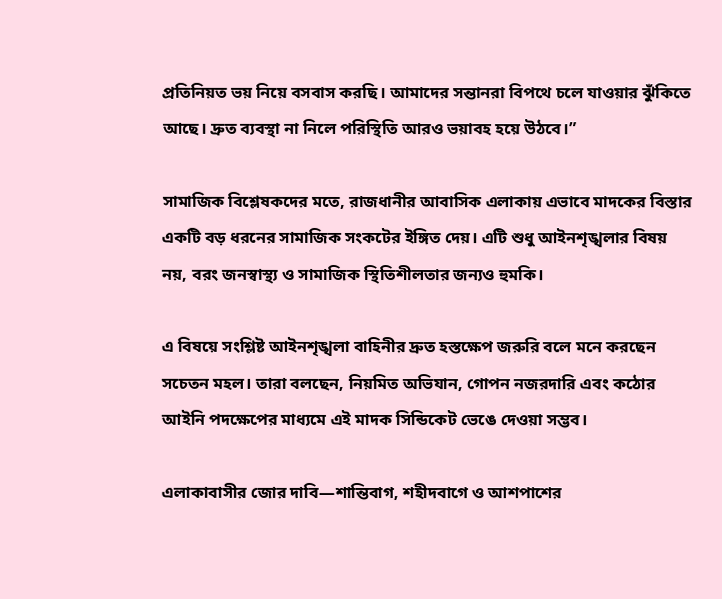প্রতিনিয়ত ভয় নিয়ে বসবাস করছি। আমাদের সন্তানরা বিপথে চলে যাওয়ার ঝুঁকিতে আছে। দ্রুত ব্যবস্থা না নিলে পরিস্থিতি আরও ভয়াবহ হয়ে উঠবে।”

সামাজিক বিশ্লেষকদের মতে, রাজধানীর আবাসিক এলাকায় এভাবে মাদকের বিস্তার একটি বড় ধরনের সামাজিক সংকটের ইঙ্গিত দেয়। এটি শুধু আইনশৃঙ্খলার বিষয় নয়, বরং জনস্বাস্থ্য ও সামাজিক স্থিতিশীলতার জন্যও হুমকি।

এ বিষয়ে সংশ্লিষ্ট আইনশৃঙ্খলা বাহিনীর দ্রুত হস্তক্ষেপ জরুরি বলে মনে করছেন সচেতন মহল। তারা বলছেন, নিয়মিত অভিযান, গোপন নজরদারি এবং কঠোর আইনি পদক্ষেপের মাধ্যমে এই মাদক সিন্ডিকেট ভেঙে দেওয়া সম্ভব।

এলাকাবাসীর জোর দাবি—শান্তিবাগ, শহীদবাগে ও আশপাশের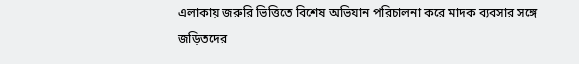এলাকায় জরুরি ভিত্তিতে বিশেষ অভিযান পরিচালনা করে মাদক ব্যবসার সঙ্গে জড়িতদের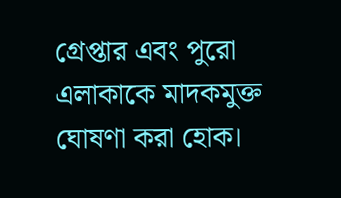গ্রেপ্তার এবং পুরো এলাকাকে মাদকমুক্ত ঘোষণা করা হোক।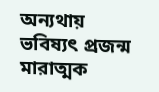অন্যথায় ভবিষ্যৎ প্রজন্ম মারাত্মক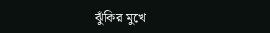ঝুঁকির মুখে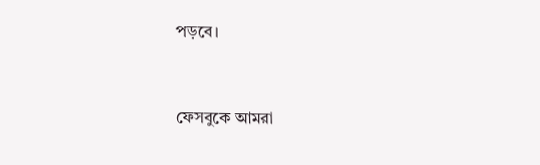পড়বে।



ফেসবুকে আমরা